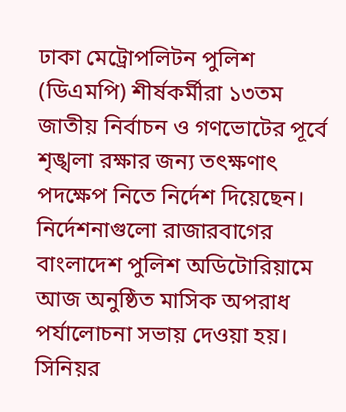ঢাকা মেট্রোপলিটন পুলিশ (ডিএমপি) শীর্ষকর্মীরা ১৩তম জাতীয় নির্বাচন ও গণভোটের পূর্বে শৃঙ্খলা রক্ষার জন্য তৎক্ষণাৎ পদক্ষেপ নিতে নির্দেশ দিয়েছেন। নির্দেশনাগুলো রাজারবাগের বাংলাদেশ পুলিশ অডিটোরিয়ামে আজ অনুষ্ঠিত মাসিক অপরাধ পর্যালোচনা সভায় দেওয়া হয়।
সিনিয়র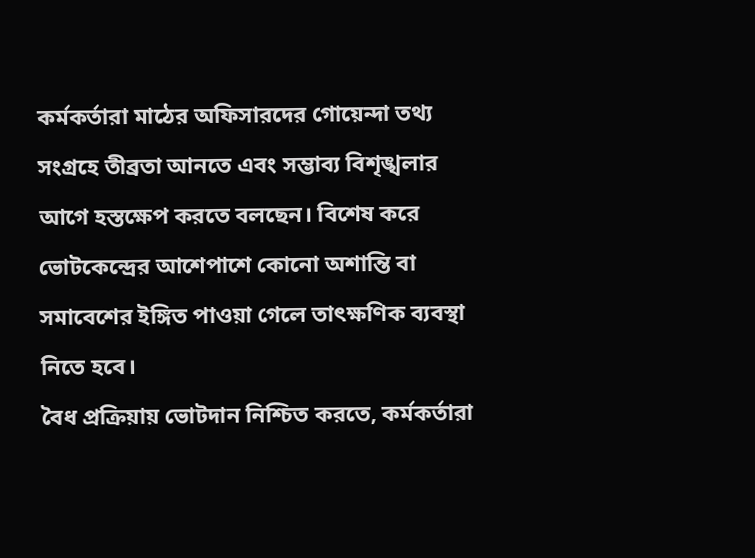কর্মকর্তারা মাঠের অফিসারদের গোয়েন্দা তথ্য সংগ্রহে তীব্রতা আনতে এবং সম্ভাব্য বিশৃঙ্খলার আগে হস্তক্ষেপ করতে বলছেন। বিশেষ করে ভোটকেন্দ্রের আশেপাশে কোনো অশান্তি বা সমাবেশের ইঙ্গিত পাওয়া গেলে তাৎক্ষণিক ব্যবস্থা নিতে হবে।
বৈধ প্রক্রিয়ায় ভোটদান নিশ্চিত করতে, কর্মকর্তারা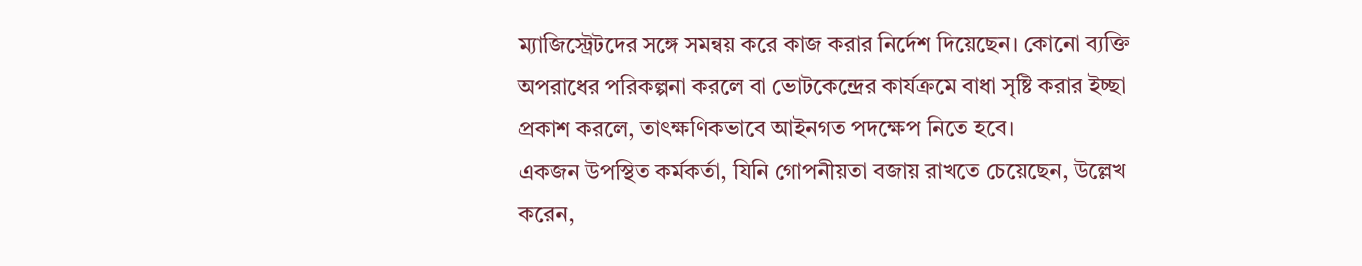ম্যাজিস্ট্রেটদের সঙ্গে সমন্বয় করে কাজ করার নির্দেশ দিয়েছেন। কোনো ব্যক্তি অপরাধের পরিকল্পনা করলে বা ভোটকেন্দ্রের কার্যক্রমে বাধা সৃষ্টি করার ইচ্ছা প্রকাশ করলে, তাৎক্ষণিকভাবে আইনগত পদক্ষেপ নিতে হবে।
একজন উপস্থিত কর্মকর্তা, যিনি গোপনীয়তা বজায় রাখতে চেয়েছেন, উল্লেখ করেন,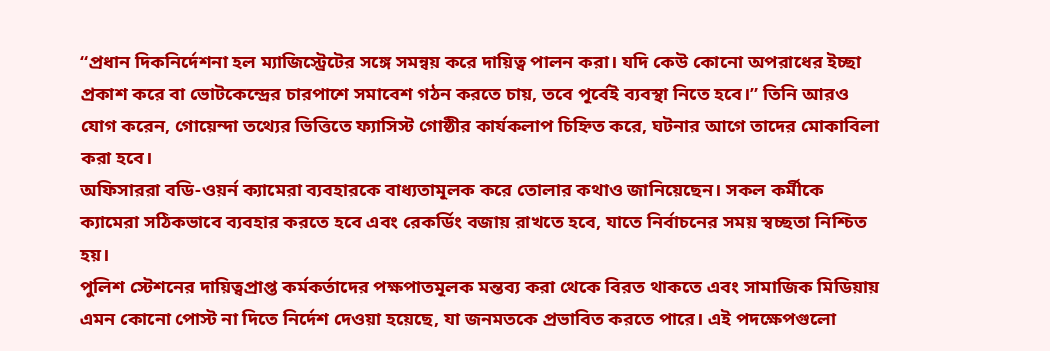“প্রধান দিকনির্দেশনা হল ম্যাজিস্ট্রেটের সঙ্গে সমন্বয় করে দায়িত্ব পালন করা। যদি কেউ কোনো অপরাধের ইচ্ছা প্রকাশ করে বা ভোটকেন্দ্রের চারপাশে সমাবেশ গঠন করতে চায়, তবে পূর্বেই ব্যবস্থা নিতে হবে।” তিনি আরও যোগ করেন, গোয়েন্দা তথ্যের ভিত্তিতে ফ্যাসিস্ট গোষ্ঠীর কার্যকলাপ চিহ্নিত করে, ঘটনার আগে তাদের মোকাবিলা করা হবে।
অফিসাররা বডি-ওয়র্ন ক্যামেরা ব্যবহারকে বাধ্যতামূলক করে তোলার কথাও জানিয়েছেন। সকল কর্মীকে ক্যামেরা সঠিকভাবে ব্যবহার করতে হবে এবং রেকর্ডিং বজায় রাখতে হবে, যাতে নির্বাচনের সময় স্বচ্ছতা নিশ্চিত হয়।
পুলিশ স্টেশনের দায়িত্বপ্রাপ্ত কর্মকর্তাদের পক্ষপাতমূলক মন্তব্য করা থেকে বিরত থাকতে এবং সামাজিক মিডিয়ায় এমন কোনো পোস্ট না দিতে নির্দেশ দেওয়া হয়েছে, যা জনমতকে প্রভাবিত করতে পারে। এই পদক্ষেপগুলো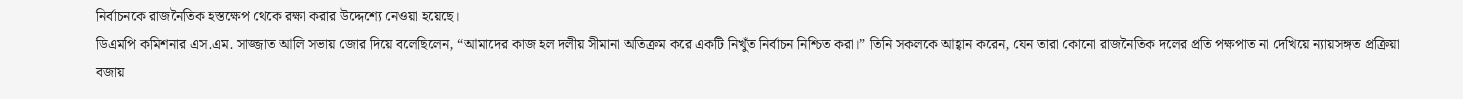নির্বাচনকে রাজনৈতিক হস্তক্ষেপ থেকে রক্ষা করার উদ্দেশ্যে নেওয়া হয়েছে।
ডিএমপি কমিশনার এস.এম. সাজ্জাত আলি সভায় জোর দিয়ে বলেছিলেন, “আমাদের কাজ হল দলীয় সীমানা অতিক্রম করে একটি নিখুঁত নির্বাচন নিশ্চিত করা।” তিনি সকলকে আহ্বান করেন, যেন তারা কোনো রাজনৈতিক দলের প্রতি পক্ষপাত না দেখিয়ে ন্যায়সঙ্গত প্রক্রিয়া বজায়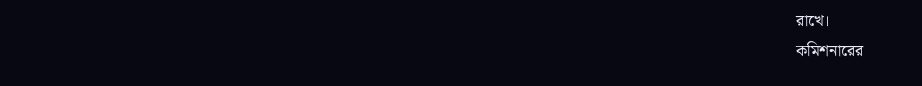রাখে।
কমিশনারের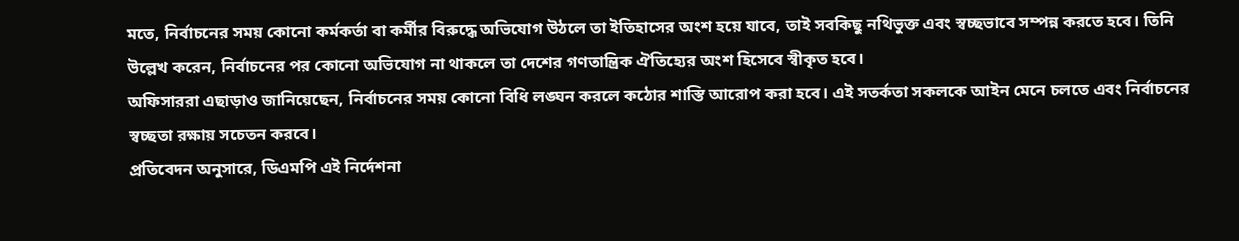মতে, নির্বাচনের সময় কোনো কর্মকর্তা বা কর্মীর বিরুদ্ধে অভিযোগ উঠলে তা ইতিহাসের অংশ হয়ে যাবে, তাই সবকিছু নথিভুক্ত এবং স্বচ্ছভাবে সম্পন্ন করতে হবে। তিনি উল্লেখ করেন, নির্বাচনের পর কোনো অভিযোগ না থাকলে তা দেশের গণতান্ত্রিক ঐতিহ্যের অংশ হিসেবে স্বীকৃত হবে।
অফিসাররা এছাড়াও জানিয়েছেন, নির্বাচনের সময় কোনো বিধি লঙ্ঘন করলে কঠোর শাস্তি আরোপ করা হবে। এই সতর্কতা সকলকে আইন মেনে চলতে এবং নির্বাচনের স্বচ্ছতা রক্ষায় সচেতন করবে।
প্রতিবেদন অনুসারে, ডিএমপি এই নির্দেশনা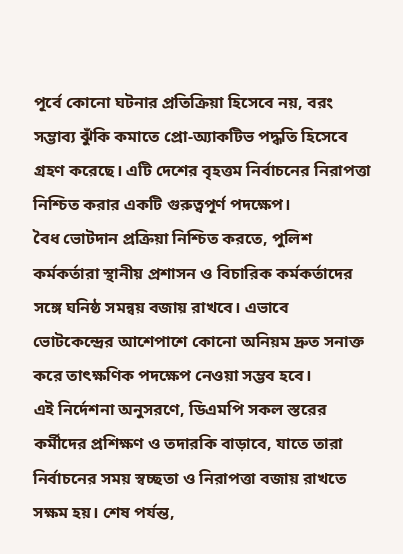পূর্বে কোনো ঘটনার প্রতিক্রিয়া হিসেবে নয়, বরং সম্ভাব্য ঝুঁকি কমাতে প্রো-অ্যাকটিভ পদ্ধতি হিসেবে গ্রহণ করেছে। এটি দেশের বৃহত্তম নির্বাচনের নিরাপত্তা নিশ্চিত করার একটি গুরুত্বপূর্ণ পদক্ষেপ।
বৈধ ভোটদান প্রক্রিয়া নিশ্চিত করতে, পুলিশ কর্মকর্তারা স্থানীয় প্রশাসন ও বিচারিক কর্মকর্তাদের সঙ্গে ঘনিষ্ঠ সমন্বয় বজায় রাখবে। এভাবে ভোটকেন্দ্রের আশেপাশে কোনো অনিয়ম দ্রুত সনাক্ত করে তাৎক্ষণিক পদক্ষেপ নেওয়া সম্ভব হবে।
এই নির্দেশনা অনুসরণে, ডিএমপি সকল স্তরের কর্মীদের প্রশিক্ষণ ও তদারকি বাড়াবে, যাতে তারা নির্বাচনের সময় স্বচ্ছতা ও নিরাপত্তা বজায় রাখতে সক্ষম হয়। শেষ পর্যন্ত,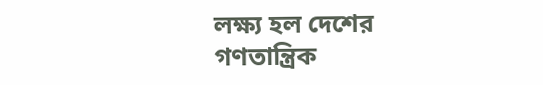লক্ষ্য হল দেশের গণতান্ত্রিক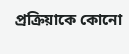প্রক্রিয়াকে কোনো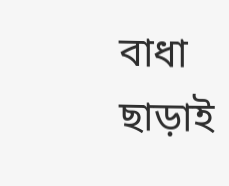বাধা ছাড়াই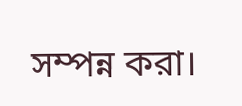সম্পন্ন করা।